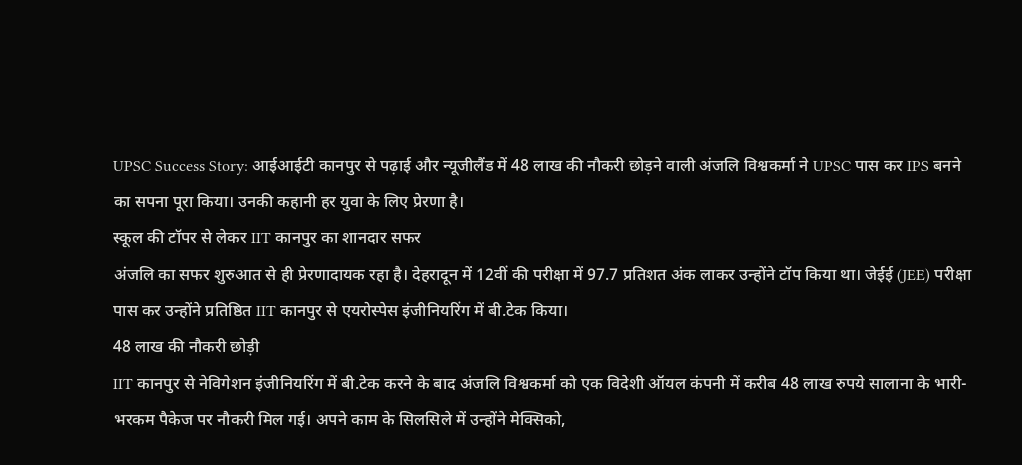UPSC Success Story: आईआईटी कानपुर से पढ़ाई और न्यूजीलैंड में 48 लाख की नौकरी छोड़ने वाली अंजलि विश्वकर्मा ने UPSC पास कर IPS बनने का सपना पूरा किया। उनकी कहानी हर युवा के लिए प्रेरणा है।
स्कूल की टॉपर से लेकर IIT कानपुर का शानदार सफर
अंजलि का सफर शुरुआत से ही प्रेरणादायक रहा है। देहरादून में 12वीं की परीक्षा में 97.7 प्रतिशत अंक लाकर उन्होंने टॉप किया था। जेईई (JEE) परीक्षा पास कर उन्होंने प्रतिष्ठित IIT कानपुर से एयरोस्पेस इंजीनियरिंग में बी.टेक किया।
48 लाख की नौकरी छोड़ी
IIT कानपुर से नेविगेशन इंजीनियरिंग में बी.टेक करने के बाद अंजलि विश्वकर्मा को एक विदेशी ऑयल कंपनी में करीब 48 लाख रुपये सालाना के भारी-भरकम पैकेज पर नौकरी मिल गई। अपने काम के सिलसिले में उन्होंने मेक्सिको,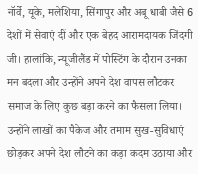नॉर्वे, यूके, मलेशिया, सिंगापुर और अबू धाबी जैसे 6 देशों में सेवाएं दीं और एक बेहद आरामदायक जिंदगी जी। हालांकि, न्यूजीलैंड में पोस्टिंग के दौरान उनका मन बदला और उन्होंने अपने देश वापस लौटकर समाज के लिए कुछ बड़ा करने का फैसला लिया।
उन्होंने लाखों का पैकेज और तमाम सुख-सुविधाएं छोड़कर अपने देश लौटने का कड़ा कदम उठाया और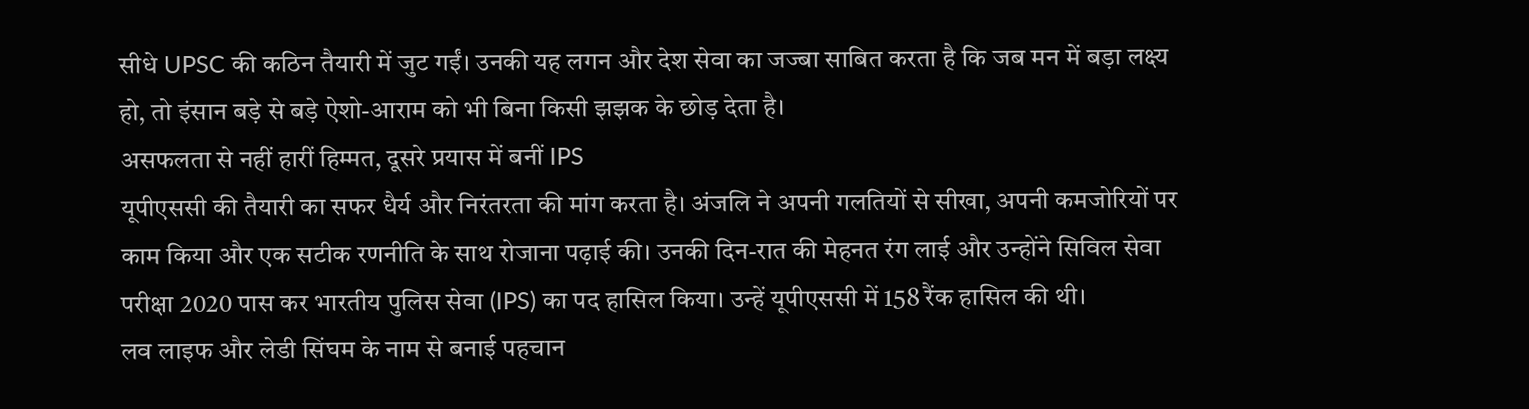सीधे UPSC की कठिन तैयारी में जुट गईं। उनकी यह लगन और देश सेवा का जज्बा साबित करता है कि जब मन में बड़ा लक्ष्य हो, तो इंसान बड़े से बड़े ऐशो-आराम को भी बिना किसी झझक के छोड़ देता है।
असफलता से नहीं हारीं हिम्मत, दूसरे प्रयास में बनीं IPS
यूपीएससी की तैयारी का सफर धैर्य और निरंतरता की मांग करता है। अंजलि ने अपनी गलतियों से सीखा, अपनी कमजोरियों पर काम किया और एक सटीक रणनीति के साथ रोजाना पढ़ाई की। उनकी दिन-रात की मेहनत रंग लाई और उन्होंने सिविल सेवा परीक्षा 2020 पास कर भारतीय पुलिस सेवा (IPS) का पद हासिल किया। उन्हें यूपीएससी में 158 रैंक हासिल की थी।
लव लाइफ और लेडी सिंघम के नाम से बनाई पहचान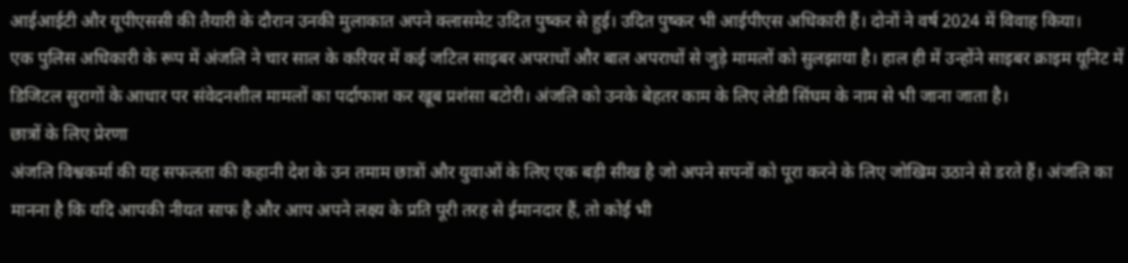आईआईटी और यूपीएससी की तैयारी के दौरान उनकी मुलाकात अपने क्लासमेट उदित पुष्कर से हुई। उदित पुष्कर भी आईपीएस अधिकारी हैं। दोनों ने वर्ष 2024 में विवाह किया।
एक पुलिस अधिकारी के रूप में अंजलि ने चार साल के करियर में कई जटिल साइबर अपराधों और बाल अपराधों से जुड़े मामलों को सुलझाया है। हाल ही में उन्होंने साइबर क्राइम यूनिट में डिजिटल सुरागों के आधार पर संवेदनशील मामलों का पर्दाफाश कर खूब प्रशंसा बटोरी। अंजलि को उनके बेहतर काम के लिए लेडी सिंघम के नाम से भी जाना जाता है।
छात्रों के लिए प्रेरणा
अंजलि विश्वकर्मा की यह सफलता की कहानी देश के उन तमाम छात्रों और युवाओं के लिए एक बड़ी सीख है जो अपने सपनों को पूरा करने के लिए जोखिम उठाने से डरते हैं। अंजलि का मानना है कि यदि आपकी नीयत साफ है और आप अपने लक्ष्य के प्रति पूरी तरह से ईमानदार हैं, तो कोई भी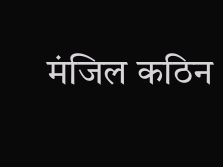मंजिल कठिन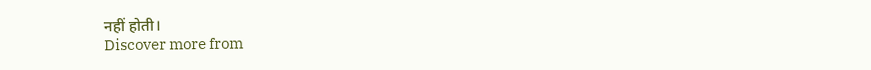नहीं होती।
Discover more from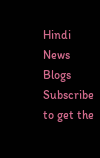Hindi News Blogs
Subscribe to get the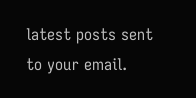latest posts sent to your email.